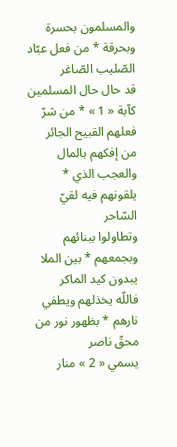والمسلمون بحسرة وبحرقة * من فعل عبّاد الصّليب الصّاغر
قد حال حال المسلمين كآبة « 1 » * من شرّ فعلهم القبيح الجائر
من إفكهم بالمال والعجب الذي * يلقونهم فيه لقيّ السّاحر
وتطاولوا ببنائهم وبجمعهم * بين الملا يبدون كيد الماكر
فاللّه يخذلهم ويطفي نارهم * بظهور نور من محقّ ناصر
يسمي « 2 » منار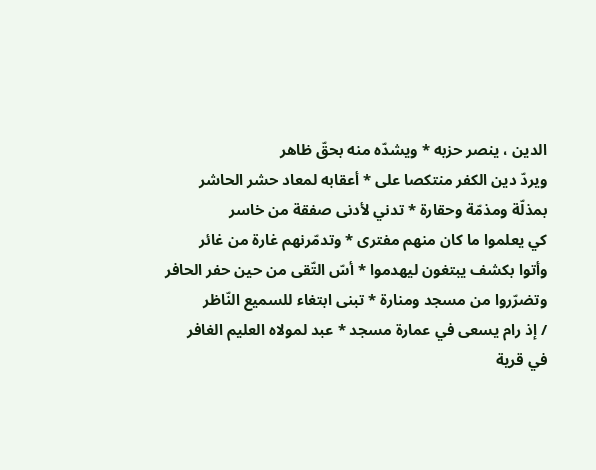الدين ، ينصر حزبه * ويشدّه منه بحقّ ظاهر
ويردّ دين الكفر منتكصا على * أعقابه لمعاد حشر الحاشر
بمذلّة ومذمّة وحقارة * تدني لأدنى صفقة من خاسر
كي يعلموا ما كان منهم مفترى * وتدمّرنهم غارة من غائر
وأتوا بكشف يبتغون ليهدموا * أسّ التّقى من حين حفر الحافر
وتضرّروا من مسجد ومنارة * تبنى ابتغاء للسميع النّاظر
/ إذ رام يسعى في عمارة مسجد * عبد لمولاه العليم الغافر
في قرية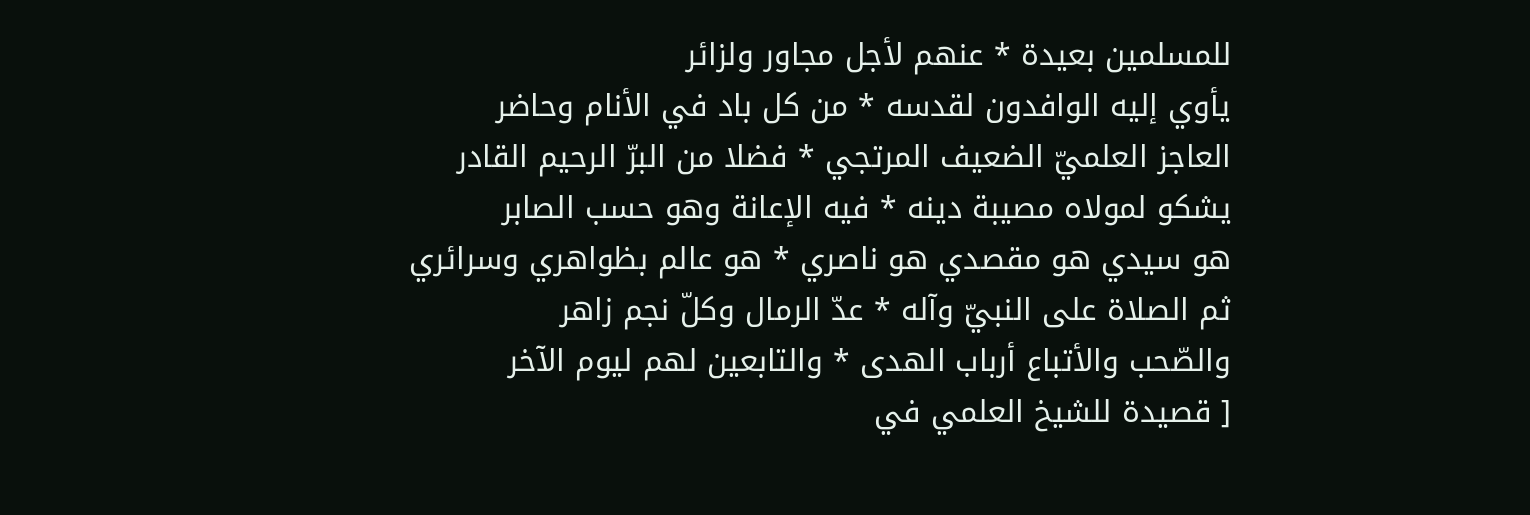للمسلمين بعيدة * عنهم لأجل مجاور ولزائر
يأوي إليه الوافدون لقدسه * من كل باد في الأنام وحاضر
العاجز العلميّ الضعيف المرتجي * فضلا من البرّ الرحيم القادر
يشكو لمولاه مصيبة دينه * فيه الإعانة وهو حسب الصابر
هو سيدي هو مقصدي هو ناصري * هو عالم بظواهري وسرائري
ثم الصلاة على النبيّ وآله * عدّ الرمال وكلّ نجم زاهر
والصّحب والأتباع أرباب الهدى * والتابعين لهم ليوم الآخر
[ قصيدة للشيخ العلمي في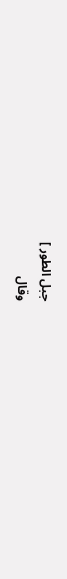جبل الطور ]
وقال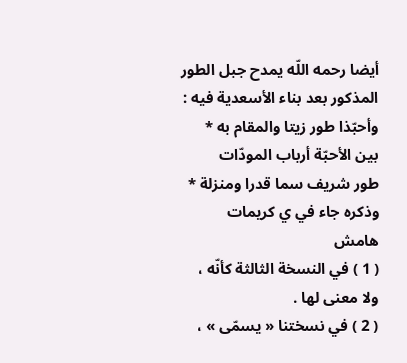أيضا رحمه اللّه يمدح جبل الطور المذكور بعد بناء الأسعدية فيه :
وأحبّذا طور زيتا والمقام به * بين الأحبّة أرباب المودّات
طور شريف سما قدرا ومنزلة * وذكره جاء في ي كريمات
هامش
( 1 ) في النسخة الثالثة كأنّه ، ولا معنى لها .
( 2 ) في نسختنا « يسمّى » ،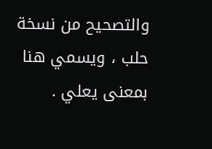والتصحيح من نسخة حلب ، ويسمي هنا بمعنى يعلي .